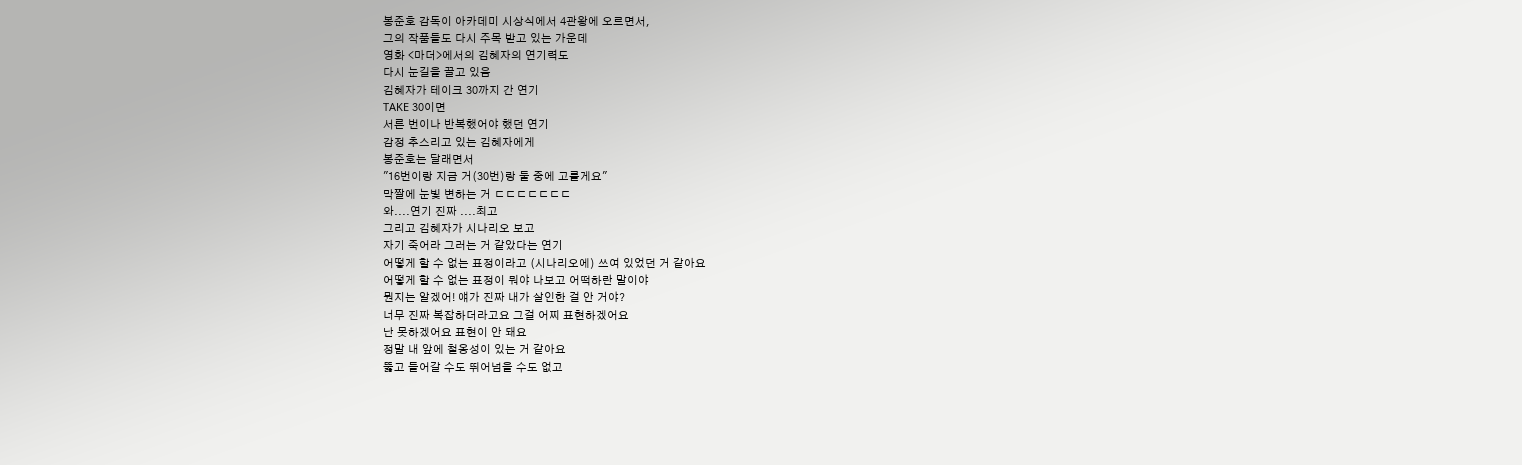봉준호 감독이 아카데미 시상식에서 4관왕에 오르면서,
그의 작품들도 다시 주목 받고 있는 가운데
영화 <마더>에서의 김혜자의 연기력도
다시 눈길을 끌고 있음
김혜자가 테이크 30까지 간 연기
TAKE 30이면
서른 번이나 반복했어야 했던 연기
감정 추스리고 있는 김혜자에게
봉준호는 달래면서
"16번이랑 지금 거(30번)랑 둘 중에 고를게요"
막짤에 눈빛 변하는 거 ㄷㄷㄷㄷㄷㄷㄷ
와....연기 진짜 ....최고
그리고 김혜자가 시나리오 보고
자기 죽어라 그러는 거 같았다는 연기
어떻게 할 수 없는 표정이라고 (시나리오에) 쓰여 있었던 거 같아요
어떻게 할 수 없는 표정이 뭐야 나보고 어떡하란 말이야
뭔지는 알겠어! 얘가 진짜 내가 살인한 걸 안 거야?
너무 진짜 복잡하더라고요 그걸 어찌 표현하겠어요
난 못하겠어요 표현이 안 돼요
정말 내 앞에 철옹성이 있는 거 같아요
뚫고 들어갈 수도 뛰어넘을 수도 없고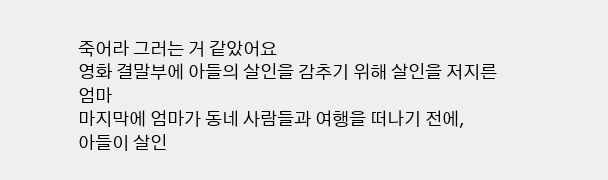죽어라 그러는 거 같았어요
영화 결말부에 아들의 살인을 감추기 위해 살인을 저지른 엄마
마지막에 엄마가 동네 사람들과 여행을 떠나기 전에,
아들이 살인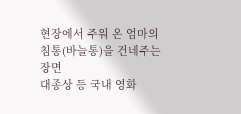현장에서 주워 온 엄마의 침통(바늘통)을 건네주는 장면
대종상 등 국내 영화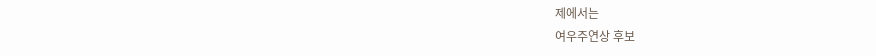제에서는
여우주연상 후보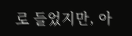로 들었지만, 아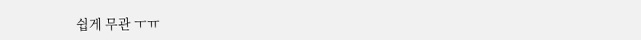쉽게 무관 ㅜㅠ